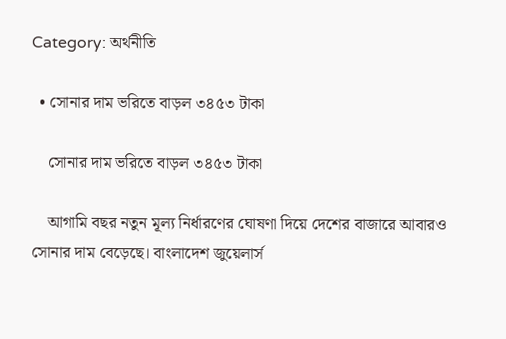Category: অর্থনীতি

  • সোনার দাম ভরিতে বাড়ল ৩৪৫৩ টাকা

    সোনার দাম ভরিতে বাড়ল ৩৪৫৩ টাকা

    আগামি বছর নতুন মূল্য নির্ধারণের ঘোষণা দিয়ে দেশের বাজারে আবারও সোনার দাম বেড়েছে। বাংলাদেশ জুয়েলার্স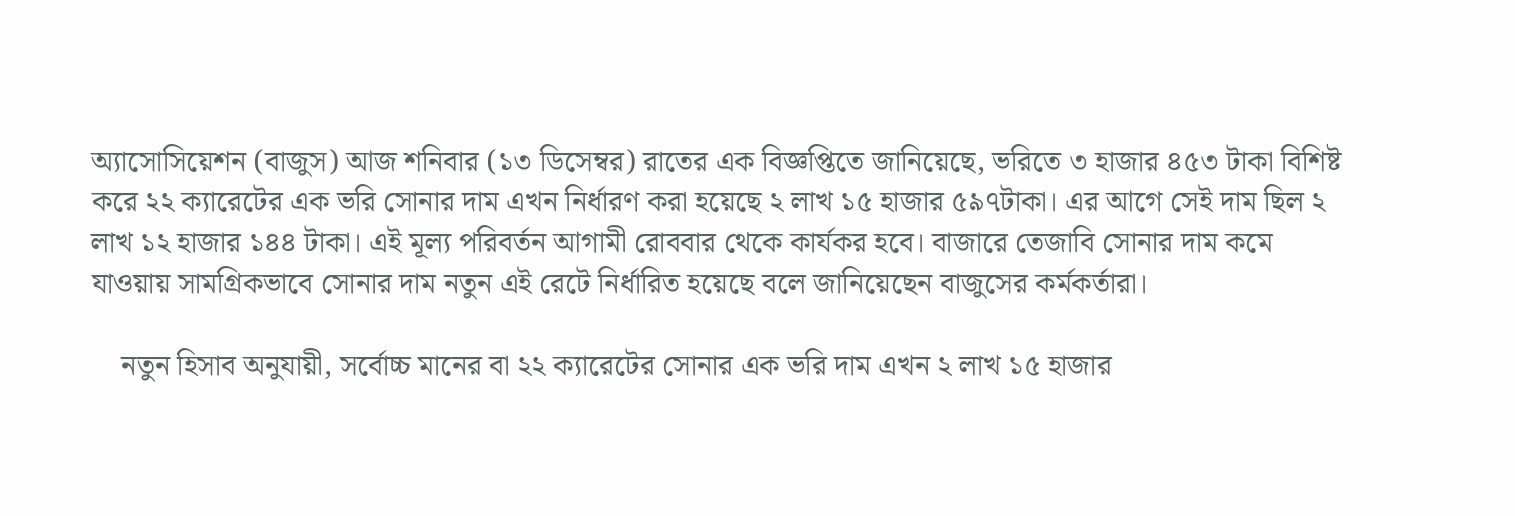অ্যাসোসিয়েশন (বাজুস) আজ শনিবার (১৩ ডিসেম্বর) রাতের এক বিজ্ঞপ্তিতে জানিয়েছে, ভরিতে ৩ হাজার ৪৫৩ টাকা বিশিষ্ট করে ২২ ক্যারেটের এক ভরি সোনার দাম এখন নির্ধারণ করা হয়েছে ২ লাখ ১৫ হাজার ৫৯৭টাকা। এর আগে সেই দাম ছিল ২ লাখ ১২ হাজার ১৪৪ টাকা। এই মূল্য পরিবর্তন আগামী রোববার থেকে কার্যকর হবে। বাজারে তেজাবি সোনার দাম কমে যাওয়ায় সামগ্রিকভাবে সোনার দাম নতুন এই রেটে নির্ধারিত হয়েছে বলে জানিয়েছেন বাজুসের কর্মকর্তারা।

    নতুন হিসাব অনুযায়ী, সর্বোচ্চ মানের বা ২২ ক্যারেটের সোনার এক ভরি দাম এখন ২ লাখ ১৫ হাজার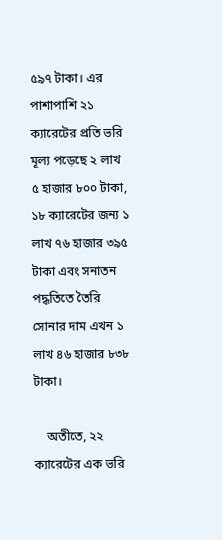৫৯৭ টাকা। এর পাশাপাশি ২১ ক্যারেটের প্রতি ভরি মূল্য পড়েছে ২ লাখ ৫ হাজার ৮০০ টাকা, ১৮ ক্যারেটের জন্য ১ লাখ ৭৬ হাজার ৩৯৫ টাকা এবং সনাতন পদ্ধতিতে তৈরি সোনার দাম এখন ১ লাখ ৪৬ হাজার ৮৩৮ টাকা।

    অতীতে, ২২ ক্যারেটের এক ভরি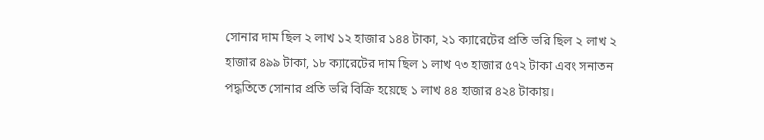সোনার দাম ছিল ২ লাখ ১২ হাজার ১৪৪ টাকা, ২১ ক্যারেটের প্রতি ভরি ছিল ২ লাখ ২ হাজার ৪৯৯ টাকা, ১৮ ক্যারেটের দাম ছিল ১ লাখ ৭৩ হাজার ৫৭২ টাকা এবং সনাতন পদ্ধতিতে সোনার প্রতি ভরি বিক্রি হয়েছে ১ লাখ ৪৪ হাজার ৪২৪ টাকায়।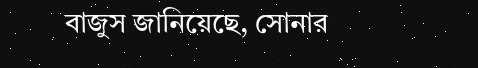বাজুস জানিয়েছে, সোনার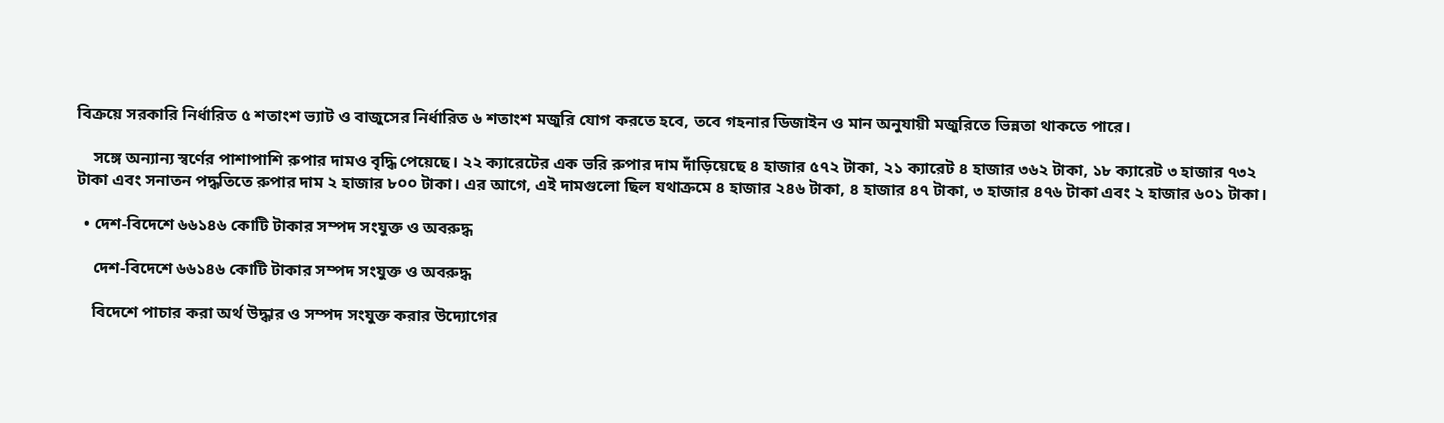বিক্রয়ে সরকারি নির্ধারিত ৫ শতাংশ ভ্যাট ও বাজুসের নির্ধারিত ৬ শতাংশ মজুরি যোগ করতে হবে, তবে গহনার ডিজাইন ও মান অনুযায়ী মজুরিতে ভিন্নতা থাকতে পারে।

    সঙ্গে অন্যান্য স্বর্ণের পাশাপাশি রুপার দামও বৃদ্ধি পেয়েছে। ২২ ক্যারেটের এক ভরি রুপার দাম দাঁড়িয়েছে ৪ হাজার ৫৭২ টাকা, ২১ ক্যারেট ৪ হাজার ৩৬২ টাকা, ১৮ ক্যারেট ৩ হাজার ৭৩২ টাকা এবং সনাতন পদ্ধতিতে রুপার দাম ২ হাজার ৮০০ টাকা। এর আগে, এই দামগুলো ছিল যথাক্রমে ৪ হাজার ২৪৬ টাকা, ৪ হাজার ৪৭ টাকা, ৩ হাজার ৪৭৬ টাকা এবং ২ হাজার ৬০১ টাকা।

  • দেশ-বিদেশে ৬৬১৪৬ কোটি টাকার সম্পদ সংযুক্ত ও অবরুদ্ধ

    দেশ-বিদেশে ৬৬১৪৬ কোটি টাকার সম্পদ সংযুক্ত ও অবরুদ্ধ

    বিদেশে পাচার করা অর্থ উদ্ধার ও সম্পদ সংযুক্ত করার উদ্যোগের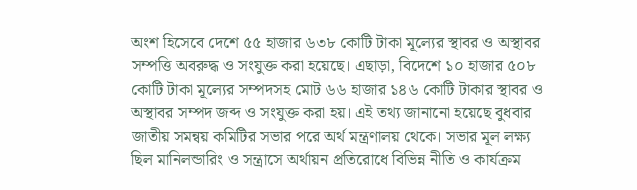অংশ হিসেবে দেশে ৫৫ হাজার ৬৩৮ কোটি টাকা মূল্যের স্থাবর ও অস্থাবর সম্পত্তি অবরুদ্ধ ও সংযুক্ত করা হয়েছে। এছাড়া, বিদেশে ১০ হাজার ৫০৮ কোটি টাকা মূল্যের সম্পদসহ মোট ৬৬ হাজার ১৪৬ কোটি টাকার স্থাবর ও অস্থাবর সম্পদ জব্দ ও সংযুক্ত করা হয়। এই তথ্য জানানো হয়েছে বুধবার জাতীয় সমন্বয় কমিটির সভার পরে অর্থ মন্ত্রণালয় থেকে। সভার মূল লক্ষ্য ছিল মানিলন্ডারিং ও সন্ত্রাসে অর্থায়ন প্রতিরোধে বিভিন্ন নীতি ও কার্যক্রম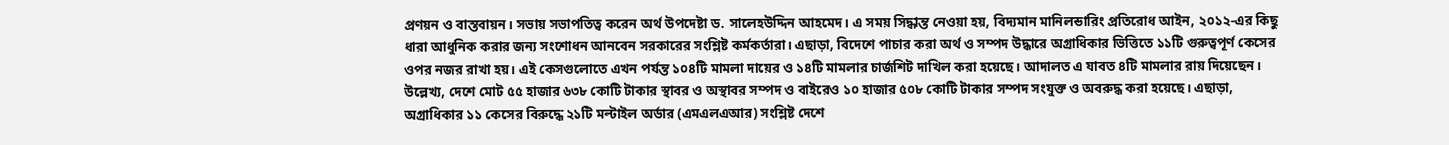প্রণয়ন ও বাস্তবায়ন। সভায় সভাপতিত্ব করেন অর্থ উপদেষ্টা ড. সালেহউদ্দিন আহমেদ। এ সময় সিদ্ধান্ত নেওয়া হয়, বিদ্যমান মানিলন্ডারিং প্রতিরোধ আইন, ২০১২-এর কিছু ধারা আধুনিক করার জন্য সংশোধন আনবেন সরকারের সংশ্লিষ্ট কর্মকর্তারা। এছাড়া, বিদেশে পাচার করা অর্থ ও সম্পদ উদ্ধারে অগ্রাধিকার ভিত্তিতে ১১টি গুরুত্বপূর্ণ কেসের ওপর নজর রাখা হয়। এই কেসগুলোতে এখন পর্যন্ত ১০৪টি মামলা দায়ের ও ১৪টি মামলার চার্জশিট দাখিল করা হয়েছে। আদালত এ যাবত ৪টি মামলার রায় দিয়েছেন। উল্লেখ্য, দেশে মোট ৫৫ হাজার ৬৩৮ কোটি টাকার স্থাবর ও অস্থাবর সম্পদ ও বাইরেও ১০ হাজার ৫০৮ কোটি টাকার সম্পদ সংযুক্ত ও অবরুদ্ধ করা হয়েছে। এছাড়া, অগ্রাধিকার ১১ কেসের বিরুদ্ধে ২১টি মল্টাইল অর্ডার (এমএলএআর) সংশ্লিষ্ট দেশে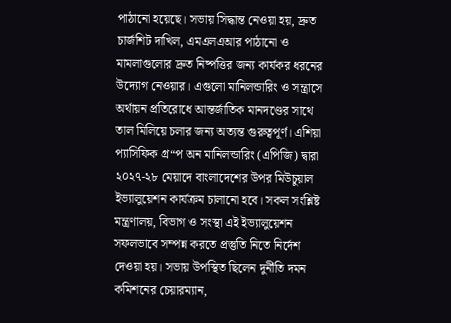পাঠানো হয়েছে। সভায় সিদ্ধান্ত নেওয়া হয়, দ্রুত চার্জশিট দাখিল, এমএলএআর পাঠানো ও মামলাগুলোর দ্রুত নিষ্পত্তির জন্য কার্যকর ধরনের উদ্যোগ নেওয়ার। এগুলো মানিলন্ডারিং ও সন্ত্রাসে অর্থায়ন প্রতিরোধে আন্তর্জাতিক মানদণ্ডের সাথে তাল মিলিয়ে চলার জন্য অত্যন্ত গুরুত্বপূর্ণ। এশিয়া প্যাসিফিক গ্র“প অন মানিলন্ডারিং (এপিজি) দ্বারা ২০২৭-২৮ মেয়াদে বাংলাদেশের উপর মিউচুয়াল ইভ্যালুয়েশন কার্যক্রম চালানো হবে। সকল সংশ্লিষ্ট মন্ত্রণালয়, বিভাগ ও সংস্থা এই ইভ্যালুয়েশন সফলভাবে সম্পন্ন করতে প্রস্তুতি নিতে নির্দেশ দেওয়া হয়। সভায় উপস্থিত ছিলেন দুর্নীতি দমন কমিশনের চেয়ারম্যান,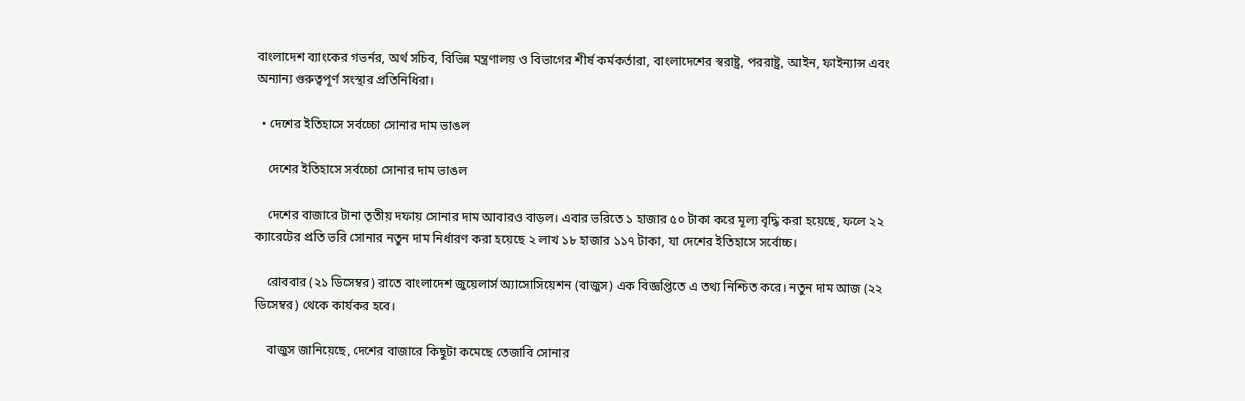বাংলাদেশ ব্যাংকের গভর্নর, অর্থ সচিব, বিভিন্ন মন্ত্রণালয় ও বিভাগের শীর্ষ কর্মকর্তারা, বাংলাদেশের স্বরাষ্ট্র, পররাষ্ট্র, আইন, ফাইন্যান্স এবং অন্যান্য গুরুত্বপূর্ণ সংস্থার প্রতিনিধিরা।

  • দেশের ইতিহাসে সর্বচ্চো সোনার দাম ভাঙল

    দেশের ইতিহাসে সর্বচ্চো সোনার দাম ভাঙল

    দেশের বাজারে টানা তৃতীয় দফায় সোনার দাম আবারও বাড়ল। এবার ভরিতে ১ হাজার ৫০ টাকা করে মূল্য বৃদ্ধি করা হয়েছে, ফলে ২২ ক্যারেটের প্রতি ভরি সোনার নতুন দাম নির্ধারণ করা হয়েছে ২ লাখ ১৮ হাজার ১১৭ টাকা, যা দেশের ইতিহাসে সর্বোচ্চ।

    রোববার (২১ ডিসেম্বর) রাতে বাংলাদেশ জুয়েলার্স অ্যাসোসিয়েশন (বাজুস) এক বিজ্ঞপ্তিতে এ তথ্য নিশ্চিত করে। নতুন দাম আজ (২২ ডিসেম্বর) থেকে কার্যকর হবে।

    বাজুস জানিয়েছে, দেশের বাজারে কিছুটা কমেছে তেজাবি সোনার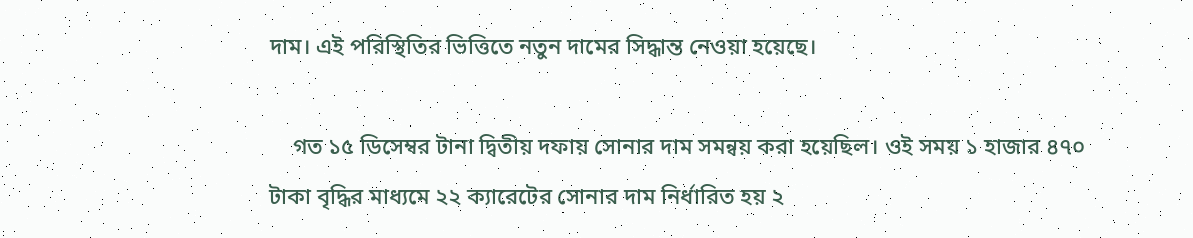দাম। এই পরিস্থিতির ভিত্তিতে নতুন দামের সিদ্ধান্ত নেওয়া হয়েছে।

    গত ১৫ ডিসেম্বর টানা দ্বিতীয় দফায় সোনার দাম সমন্বয় করা হয়েছিল। ওই সময় ১ হাজার ৪৭০ টাকা বৃদ্ধির মাধ্যমে ২২ ক্যারেটের সোনার দাম নির্ধারিত হয় ২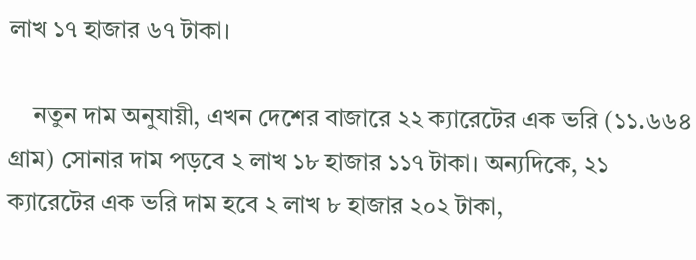লাখ ১৭ হাজার ৬৭ টাকা।

    নতুন দাম অনুযায়ী, এখন দেশের বাজারে ২২ ক্যারেটের এক ভরি (১১.৬৬৪ গ্রাম) সোনার দাম পড়বে ২ লাখ ১৮ হাজার ১১৭ টাকা। অন্যদিকে, ২১ ক্যারেটের এক ভরি দাম হবে ২ লাখ ৮ হাজার ২০২ টাকা,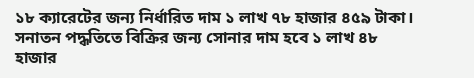১৮ ক্যারেটের জন্য নির্ধারিত দাম ১ লাখ ৭৮ হাজার ৪৫৯ টাকা। সনাতন পদ্ধতিতে বিক্রির জন্য সোনার দাম হবে ১ লাখ ৪৮ হাজার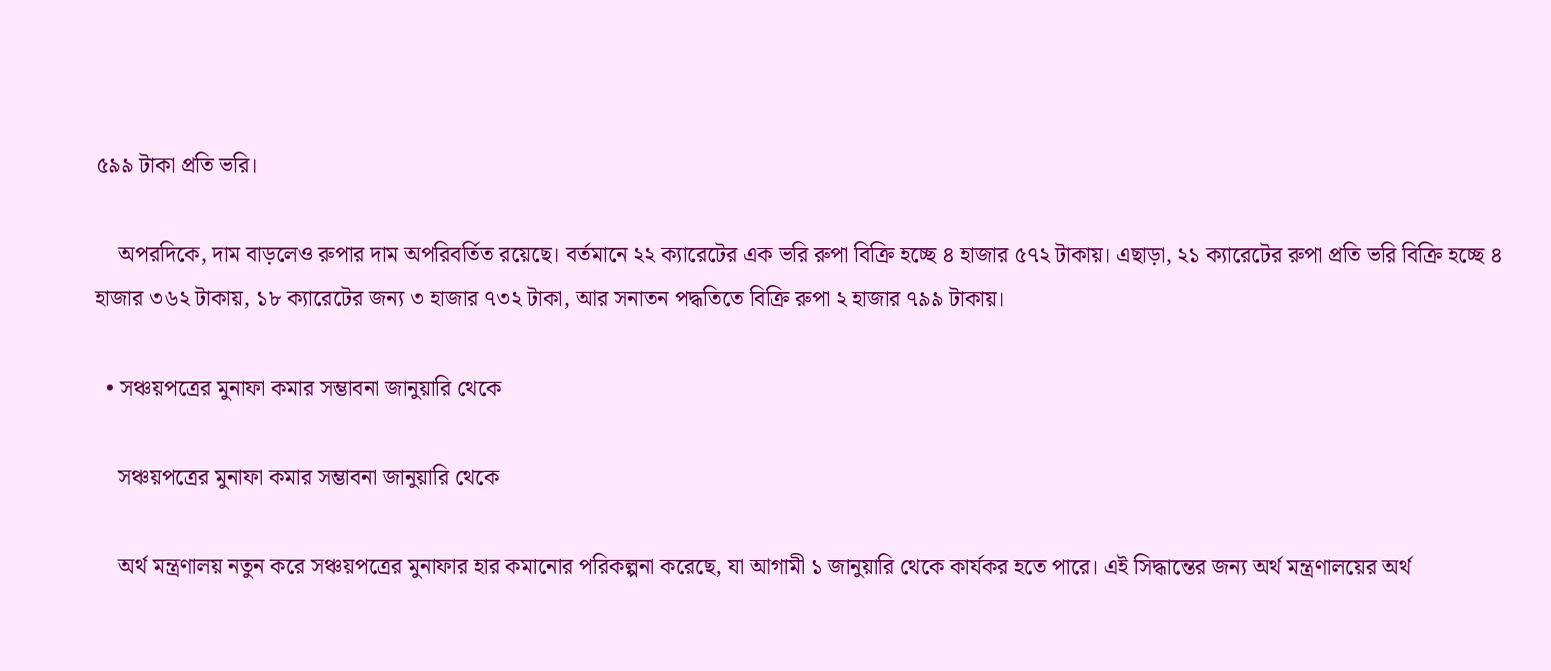৫৯৯ টাকা প্রতি ভরি।

    অপরদিকে, দাম বাড়লেও রুপার দাম অপরিবর্তিত রয়েছে। বর্তমানে ২২ ক্যারেটের এক ভরি রুপা বিক্রি হচ্ছে ৪ হাজার ৫৭২ টাকায়। এছাড়া, ২১ ক্যারেটের রুপা প্রতি ভরি বিক্রি হচ্ছে ৪ হাজার ৩৬২ টাকায়, ১৮ ক্যারেটের জন্য ৩ হাজার ৭৩২ টাকা, আর সনাতন পদ্ধতিতে বিক্রি রুপা ২ হাজার ৭৯৯ টাকায়।

  • সঞ্চয়পত্রের মুনাফা কমার সম্ভাবনা জানুয়ারি থেকে

    সঞ্চয়পত্রের মুনাফা কমার সম্ভাবনা জানুয়ারি থেকে

    অর্থ মন্ত্রণালয় নতুন করে সঞ্চয়পত্রের মুনাফার হার কমানোর পরিকল্পনা করেছে, যা আগামী ১ জানুয়ারি থেকে কার্যকর হতে পারে। এই সিদ্ধান্তের জন্য অর্থ মন্ত্রণালয়ের অর্থ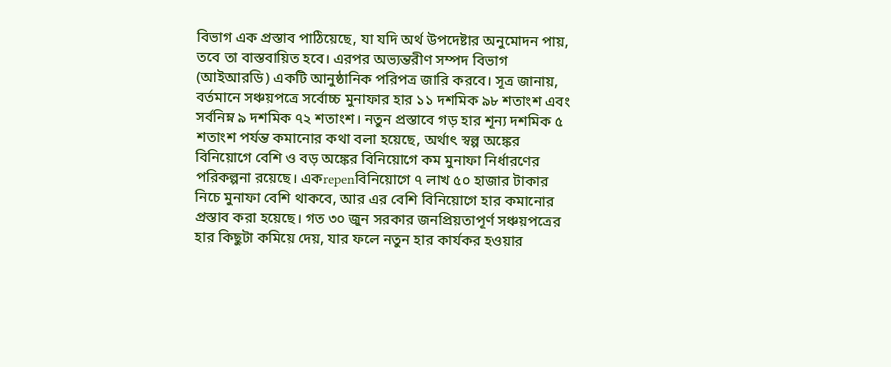বিভাগ এক প্রস্তাব পাঠিয়েছে, যা যদি অর্থ উপদেষ্টার অনুমোদন পায়, তবে তা বাস্তবায়িত হবে। এরপর অভ্যন্তরীণ সম্পদ বিভাগ (আইআরডি) একটি আনুষ্ঠানিক পরিপত্র জারি করবে। সূত্র জানায়, বর্তমানে সঞ্চয়পত্রে সর্বোচ্চ মুনাফার হার ১১ দশমিক ৯৮ শতাংশ এবং সর্বনিম্ন ৯ দশমিক ৭২ শতাংশ। নতুন প্রস্তাবে গড় হার শূন্য দশমিক ৫ শতাংশ পর্যন্ত কমানোর কথা বলা হয়েছে, অর্থাৎ স্বল্প অঙ্কের বিনিয়োগে বেশি ও বড় অঙ্কের বিনিয়োগে কম মুনাফা নির্ধারণের পরিকল্পনা রয়েছে। একrepenবিনিয়োগে ৭ লাখ ৫০ হাজার টাকার নিচে মুনাফা বেশি থাকবে, আর এর বেশি বিনিয়োগে হার কমানোর প্রস্তাব করা হয়েছে। গত ৩০ জুন সরকার জনপ্রিয়তাপূর্ণ সঞ্চয়পত্রের হার কিছুটা কমিয়ে দেয়, যার ফলে নতুন হার কার্যকর হওয়ার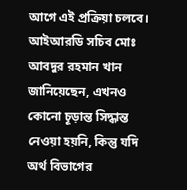আগে এই প্রক্রিয়া চলবে। আইআরডি সচিব মোঃ আবদুর রহমান খান জানিয়েছেন, এখনও কোনো চূড়ান্ত সিদ্ধান্ত নেওয়া হয়নি, কিন্তু যদি অর্থ বিভাগের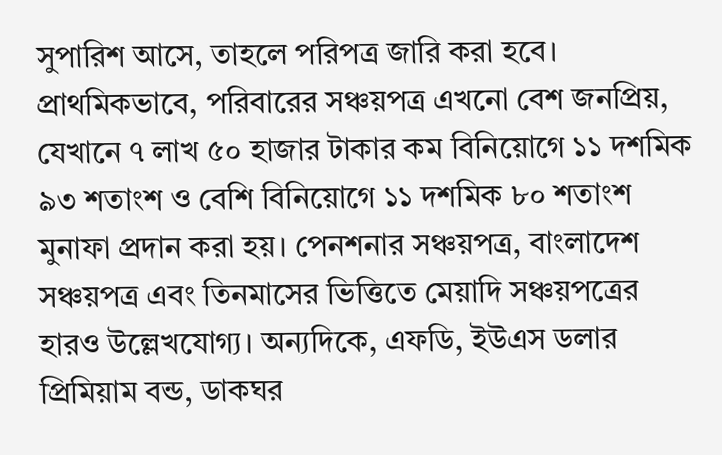সুপারিশ আসে, তাহলে পরিপত্র জারি করা হবে। প্রাথমিকভাবে, পরিবারের সঞ্চয়পত্র এখনো বেশ জনপ্রিয়, যেখানে ৭ লাখ ৫০ হাজার টাকার কম বিনিয়োগে ১১ দশমিক ৯৩ শতাংশ ও বেশি বিনিয়োগে ১১ দশমিক ৮০ শতাংশ মুনাফা প্রদান করা হয়। পেনশনার সঞ্চয়পত্র, বাংলাদেশ সঞ্চয়পত্র এবং তিনমাসের ভিত্তিতে মেয়াদি সঞ্চয়পত্রের হারও উল্লেখযোগ্য। অন্যদিকে, এফডি, ইউএস ডলার প্রিমিয়াম বন্ড, ডাকঘর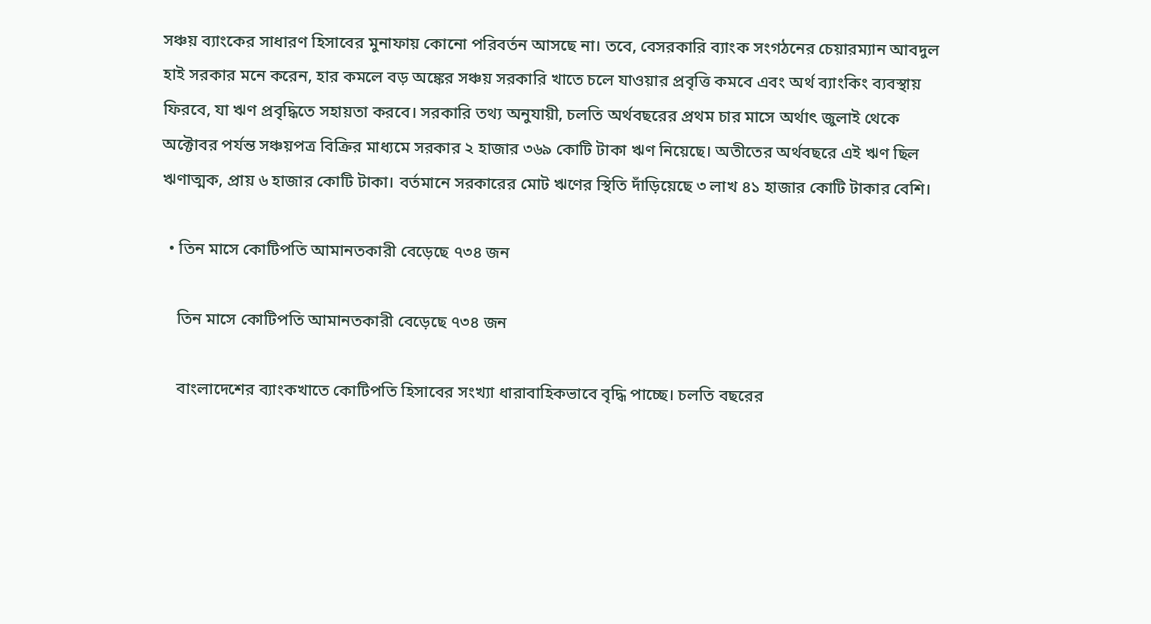সঞ্চয় ব্যাংকের সাধারণ হিসাবের মুনাফায় কোনো পরিবর্তন আসছে না। তবে, বেসরকারি ব্যাংক সংগঠনের চেয়ারম্যান আবদুল হাই সরকার মনে করেন, হার কমলে বড় অঙ্কের সঞ্চয় সরকারি খাতে চলে যাওয়ার প্রবৃত্তি কমবে এবং অর্থ ব্যাংকিং ব্যবস্থায় ফিরবে, যা ঋণ প্রবৃদ্ধিতে সহায়তা করবে। সরকারি তথ্য অনুযায়ী, চলতি অর্থবছরের প্রথম চার মাসে অর্থাৎ জুলাই থেকে অক্টোবর পর্যন্ত সঞ্চয়পত্র বিক্রির মাধ্যমে সরকার ২ হাজার ৩৬৯ কোটি টাকা ঋণ নিয়েছে। অতীতের অর্থবছরে এই ঋণ ছিল ঋণাত্মক, প্রায় ৬ হাজার কোটি টাকা। বর্তমানে সরকারের মোট ঋণের স্থিতি দাঁড়িয়েছে ৩ লাখ ৪১ হাজার কোটি টাকার বেশি।

  • তিন মাসে কোটিপতি আমানতকারী বেড়েছে ৭৩৪ জন

    তিন মাসে কোটিপতি আমানতকারী বেড়েছে ৭৩৪ জন

    বাংলাদেশের ব্যাংকখাতে কোটিপতি হিসাবের সংখ্যা ধারাবাহিকভাবে বৃদ্ধি পাচ্ছে। চলতি বছরের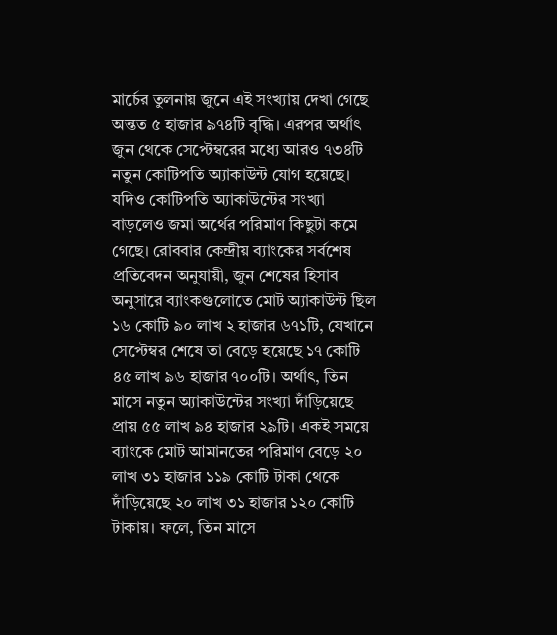মার্চের তুলনায় জুনে এই সংখ্যায় দেখা গেছে অন্তত ৫ হাজার ৯৭৪টি বৃদ্ধি। এরপর অর্থাৎ জুন থেকে সেপ্টেম্বরের মধ্যে আরও ৭৩৪টি নতুন কোটিপতি অ্যাকাউন্ট যোগ হয়েছে। যদিও কোটিপতি অ্যাকাউন্টের সংখ্যা বাড়লেও জমা অর্থের পরিমাণ কিছুটা কমে গেছে। রোববার কেন্দ্রীয় ব্যাংকের সর্বশেষ প্রতিবেদন অনুযায়ী, জুন শেষের হিসাব অনুসারে ব্যাংকগুলোতে মোট অ্যাকাউন্ট ছিল ১৬ কোটি ৯০ লাখ ২ হাজার ৬৭১টি, যেখানে সেপ্টেম্বর শেষে তা বেড়ে হয়েছে ১৭ কোটি ৪৫ লাখ ৯৬ হাজার ৭০০টি। অর্থাৎ, তিন মাসে নতুন অ্যাকাউন্টের সংখ্যা দাঁড়িয়েছে প্রায় ৫৫ লাখ ৯৪ হাজার ২৯টি। একই সময়ে ব্যাংকে মোট আমানতের পরিমাণ বেড়ে ২০ লাখ ৩১ হাজার ১১৯ কোটি টাকা থেকে দাঁড়িয়েছে ২০ লাখ ৩১ হাজার ১২০ কোটি টাকায়। ফলে, তিন মাসে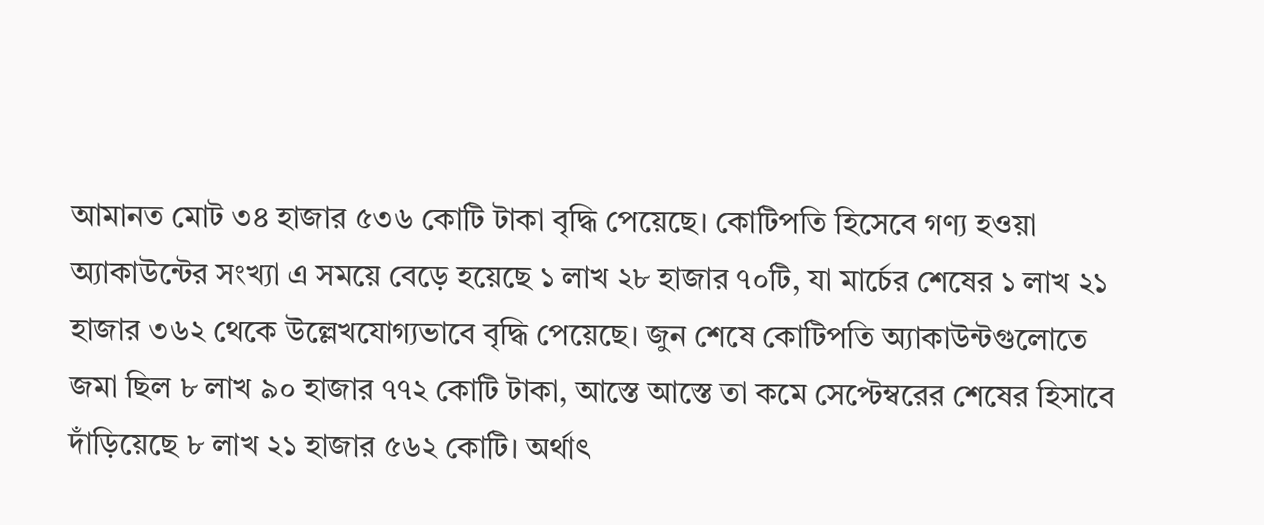আমানত মোট ৩৪ হাজার ৫৩৬ কোটি টাকা বৃদ্ধি পেয়েছে। কোটিপতি হিসেবে গণ্য হওয়া অ্যাকাউন্টের সংখ্যা এ সময়ে বেড়ে হয়েছে ১ লাখ ২৮ হাজার ৭০টি, যা মার্চের শেষের ১ লাখ ২১ হাজার ৩৬২ থেকে উল্লেখযোগ্যভাবে বৃদ্ধি পেয়েছে। জুন শেষে কোটিপতি অ্যাকাউন্টগুলোতে জমা ছিল ৮ লাখ ৯০ হাজার ৭৭২ কোটি টাকা, আস্তে আস্তে তা কমে সেপ্টেম্বরের শেষের হিসাবে দাঁড়িয়েছে ৮ লাখ ২১ হাজার ৫৬২ কোটি। অর্থাৎ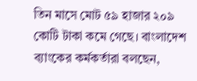তিন মাসে মোট ৫৯ হাজার ২০৯ কোটি টাকা কমে গেছে। বাংলাদেশ ব্যাংকের কর্মকর্তারা বলছেন,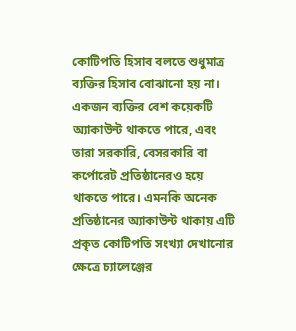কোটিপতি হিসাব বলতে শুধুমাত্র ব্যক্তির হিসাব বোঝানো হয় না। একজন ব্যক্তির বেশ কয়েকটি অ্যাকাউন্ট থাকতে পারে, এবং তারা সরকারি, বেসরকারি বা কর্পোরেট প্রতিষ্ঠানেরও হয়ে থাকতে পারে। এমনকি অনেক প্রতিষ্ঠানের অ্যাকাউন্ট থাকায় এটি প্রকৃত কোটিপতি সংখ্যা দেখানোর ক্ষেত্রে চ্যালেঞ্জের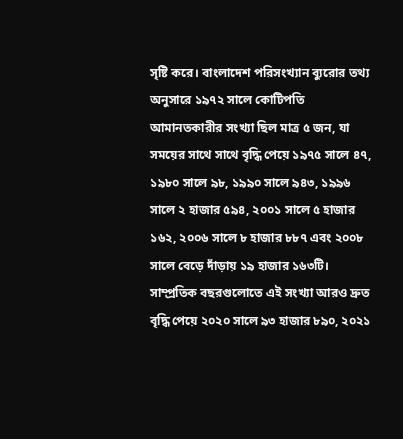সৃষ্টি করে। বাংলাদেশ পরিসংখ্যান ব্যুরোর তথ্য অনুসারে ১৯৭২ সালে কোটিপতি আমানতকারীর সংখ্যা ছিল মাত্র ৫ জন, যা সময়ের সাথে সাথে বৃদ্ধি পেয়ে ১৯৭৫ সালে ৪৭, ১৯৮০ সালে ৯৮, ১৯৯০ সালে ৯৪৩, ১৯৯৬ সালে ২ হাজার ৫৯৪, ২০০১ সালে ৫ হাজার ১৬২, ২০০৬ সালে ৮ হাজার ৮৮৭ এবং ২০০৮ সালে বেড়ে দাঁড়ায় ১৯ হাজার ১৬৩টি। সাম্প্রতিক বছরগুলোতে এই সংখ্যা আরও দ্রুত বৃদ্ধি পেয়ে ২০২০ সালে ৯৩ হাজার ৮৯০, ২০২১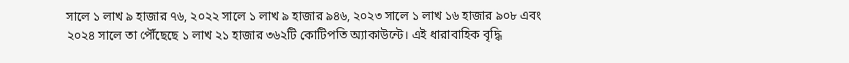সালে ১ লাখ ৯ হাজার ৭৬, ২০২২ সালে ১ লাখ ৯ হাজার ৯৪৬, ২০২৩ সালে ১ লাখ ১৬ হাজার ৯০৮ এবং ২০২৪ সালে তা পৌঁছেছে ১ লাখ ২১ হাজার ৩৬২টি কোটিপতি অ্যাকাউন্টে। এই ধারাবাহিক বৃদ্ধি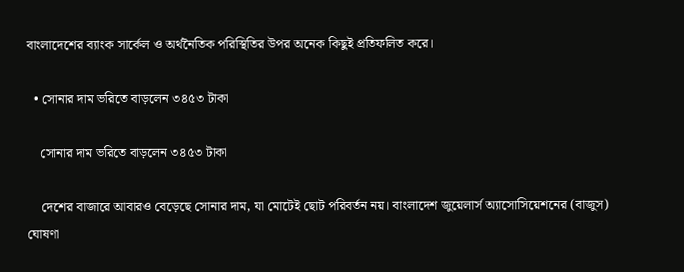বাংলাদেশের ব্যাংক সার্কেল ও অর্থনৈতিক পরিস্থিতির উপর অনেক কিছুই প্রতিফলিত করে।

  • সোনার দাম ভরিতে বাড়লেন ৩৪৫৩ টাকা

    সোনার দাম ভরিতে বাড়লেন ৩৪৫৩ টাকা

    দেশের বাজারে আবারও বেড়েছে সোনার দাম, যা মোটেই ছোট পরিবর্তন নয়। বাংলাদেশ জুয়েলার্স অ্যাসোসিয়েশনের (বাজুস) ঘোষণা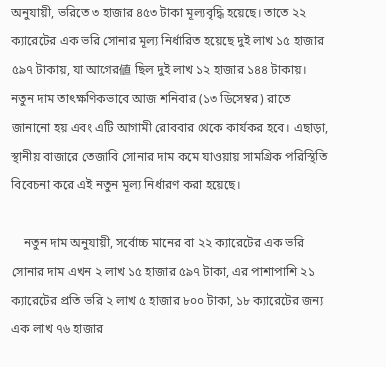অনুযায়ী, ভরিতে ৩ হাজার ৪৫৩ টাকা মূল্যবৃদ্ধি হয়েছে। তাতে ২২ ক্যারেটের এক ভরি সোনার মূল্য নির্ধারিত হয়েছে দুই লাখ ১৫ হাজার ৫৯৭ টাকায়, যা আগের値 ছিল দুই লাখ ১২ হাজার ১৪৪ টাকায়। নতুন দাম তাৎক্ষণিকভাবে আজ শনিবার (১৩ ডিসেম্বর) রাতে জানানো হয় এবং এটি আগামী রোববার থেকে কার্যকর হবে। এছাড়া, স্থানীয় বাজারে তেজাবি সোনার দাম কমে যাওয়ায় সামগ্রিক পরিস্থিতি বিবেচনা করে এই নতুন মূল্য নির্ধারণ করা হয়েছে।

    নতুন দাম অনুযায়ী, সর্বোচ্চ মানের বা ২২ ক্যারেটের এক ভরি সোনার দাম এখন ২ লাখ ১৫ হাজার ৫৯৭ টাকা, এর পাশাপাশি ২১ ক্যারেটের প্রতি ভরি ২ লাখ ৫ হাজার ৮০০ টাকা, ১৮ ক্যারেটের জন্য এক লাখ ৭৬ হাজার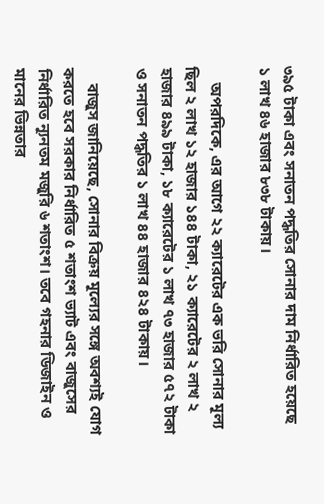৩৯৫ টাকা এবং সনাতন পদ্ধতির সোনার দাম নির্ধারিত হয়েছে ১ লাখ ৪৬ হাজার ৮৩৮ টাকায়।

    অপরদিকে, এর আগে ২২ ক্যারেটের এক ভরি সোনার মূল্য ছিল ২ লাখ ১২ হাজার ১৪৪ টাকা, ২১ ক্যারেটের ২ লাখ ২ হাজার ৪৯৯ টাকা, ১৮ ক্যারেটের ১ লাখ ৭৩ হাজার ৫৭২ টাকা ও সনাতন পদ্ধতির ১ লাখ ৪৪ হাজার ৪২৪ টাকায়।

    বাজুস জানিয়েছে, সোনার বিক্রয় মূল্যের সঙ্গে অবশ্যই যোগ করতে হবে সরকার নির্ধারিত ৫ শতাংশ ভ্যাট এবং বাজুসের নির্ধারিত ন্যূনতম মজুরি ৬ শতাংশ। তবে গহনার ডিজাইন ও মানের ভিন্নতার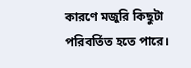কারণে মজুরি কিছুটা পরিবর্তিত হতে পারে।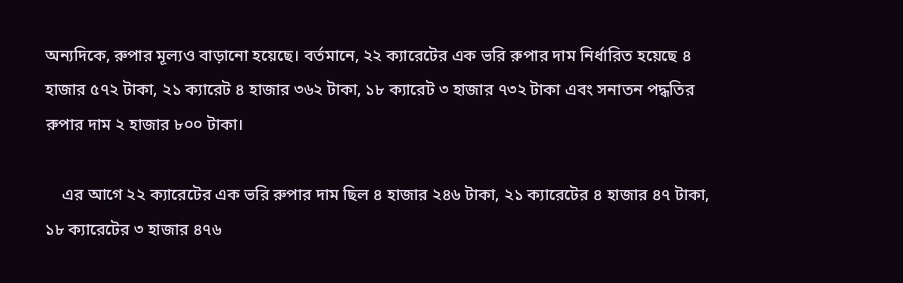অন্যদিকে, রুপার মূল্যও বাড়ানো হয়েছে। বর্তমানে, ২২ ক্যারেটের এক ভরি রুপার দাম নির্ধারিত হয়েছে ৪ হাজার ৫৭২ টাকা, ২১ ক্যারেট ৪ হাজার ৩৬২ টাকা, ১৮ ক্যারেট ৩ হাজার ৭৩২ টাকা এবং সনাতন পদ্ধতির রুপার দাম ২ হাজার ৮০০ টাকা।

    এর আগে ২২ ক্যারেটের এক ভরি রুপার দাম ছিল ৪ হাজার ২৪৬ টাকা, ২১ ক্যারেটের ৪ হাজার ৪৭ টাকা, ১৮ ক্যারেটের ৩ হাজার ৪৭৬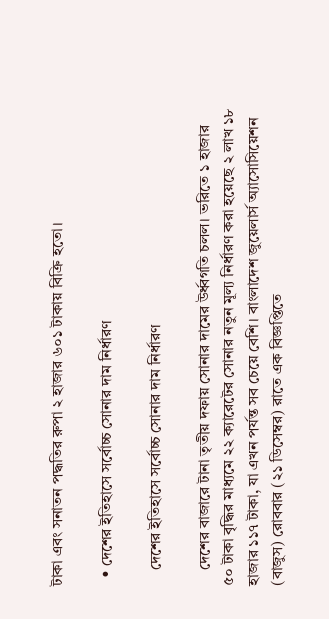টাকা এবং সনাতন পদ্ধতির রুপা ২ হাজার ৬০১ টাকায় বিক্রি হতো।

  • দেশের ইতিহাসে সর্বোচ্চ সোনার দাম নির্ধারণ

    দেশের ইতিহাসে সর্বোচ্চ সোনার দাম নির্ধারণ

    দেশের বাজারে টানা তৃতীয় দফায় সোনার দামের উর্ধ্বগতি চলল। ভরিতে ১ হাজার ৫০ টাকা বৃদ্ধির মাধ্যমে ২২ ক্যারেটের সোনার নতুন মূল্য নির্ধারণ করা হয়েছে ২ লাখ ১৮ হাজার ১১৭ টাকা, যা এখন পর্যন্ত সব চেয়ে বেশি। বাংলাদেশ জুয়েলার্স অ্যাসোসিয়েশন (বাজুস) রোববার (২১ ডিসেম্বর) রাতে এক বিজ্ঞপ্তিতে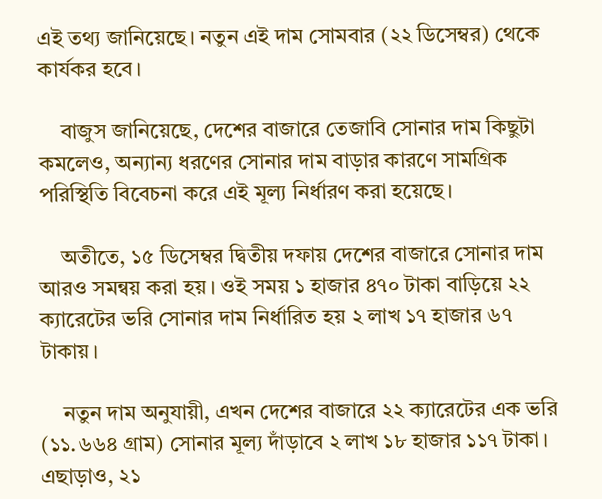এই তথ্য জানিয়েছে। নতুন এই দাম সোমবার (২২ ডিসেম্বর) থেকে কার্যকর হবে।

    বাজুস জানিয়েছে, দেশের বাজারে তেজাবি সোনার দাম কিছুটা কমলেও, অন্যান্য ধরণের সোনার দাম বাড়ার কারণে সামগ্রিক পরিস্থিতি বিবেচনা করে এই মূল্য নির্ধারণ করা হয়েছে।

    অতীতে, ১৫ ডিসেম্বর দ্বিতীয় দফায় দেশের বাজারে সোনার দাম আরও সমন্বয় করা হয়। ওই সময় ১ হাজার ৪৭০ টাকা বাড়িয়ে ২২ ক্যারেটের ভরি সোনার দাম নির্ধারিত হয় ২ লাখ ১৭ হাজার ৬৭ টাকায়।

    নতুন দাম অনুযায়ী, এখন দেশের বাজারে ২২ ক্যারেটের এক ভরি (১১.৬৬৪ গ্রাম) সোনার মূল্য দাঁড়াবে ২ লাখ ১৮ হাজার ১১৭ টাকা। এছাড়াও, ২১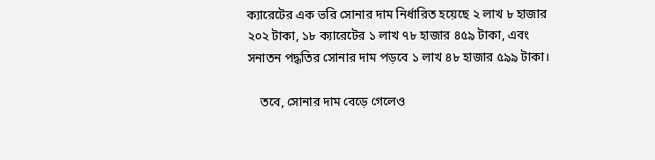ক্যারেটের এক ভরি সোনার দাম নির্ধারিত হয়েছে ২ লাখ ৮ হাজার ২০২ টাকা, ১৮ ক্যারেটের ১ লাখ ৭৮ হাজার ৪৫৯ টাকা, এবং সনাতন পদ্ধতির সোনার দাম পড়বে ১ লাখ ৪৮ হাজার ৫৯৯ টাকা।

    তবে, সোনার দাম বেড়ে গেলেও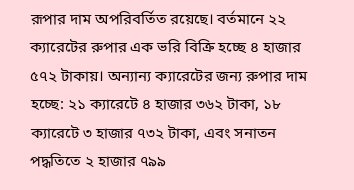রূপার দাম অপরিবর্তিত রয়েছে। বর্তমানে ২২ ক্যারেটের রুপার এক ভরি বিক্রি হচ্ছে ৪ হাজার ৫৭২ টাকায়। অন্যান্য ক্যারেটের জন্য রুপার দাম হচ্ছে: ২১ ক্যারেটে ৪ হাজার ৩৬২ টাকা, ১৮ ক্যারেটে ৩ হাজার ৭৩২ টাকা, এবং সনাতন পদ্ধতিতে ২ হাজার ৭৯৯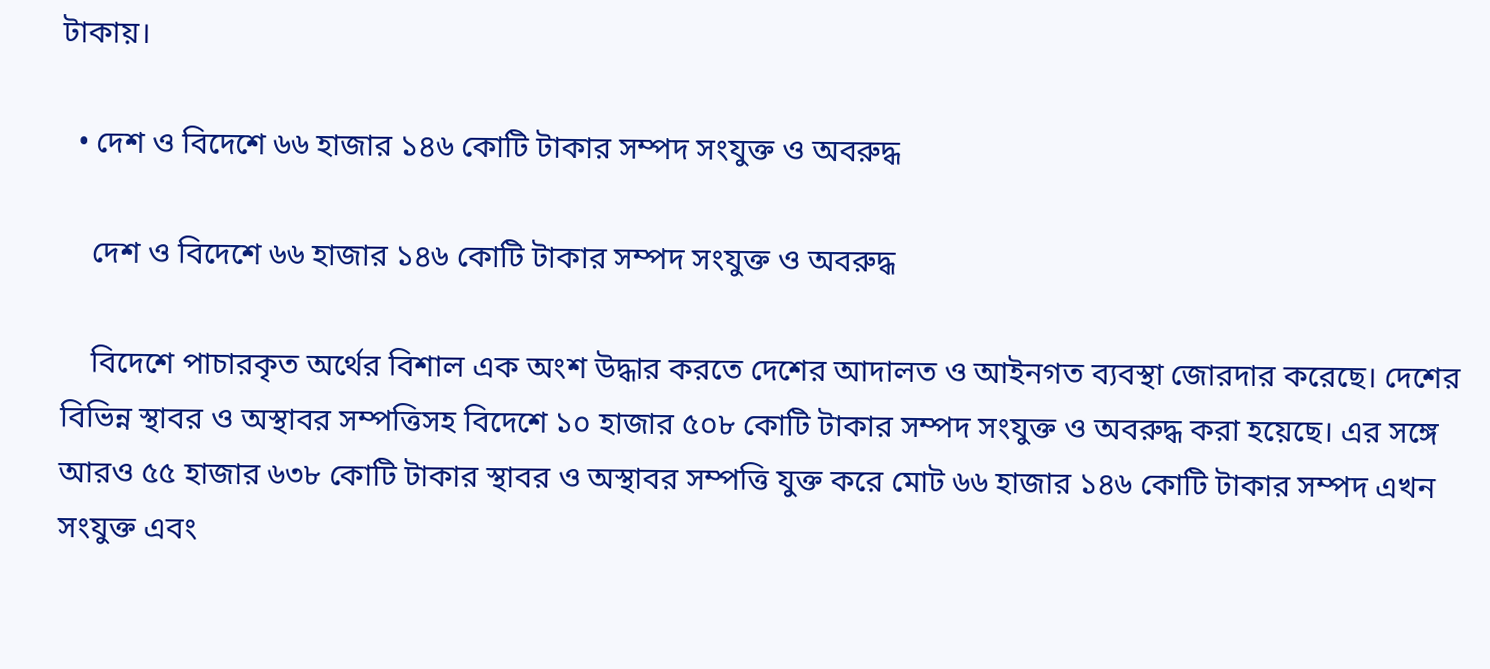টাকায়।

  • দেশ ও বিদেশে ৬৬ হাজার ১৪৬ কোটি টাকার সম্পদ সংযুক্ত ও অবরুদ্ধ

    দেশ ও বিদেশে ৬৬ হাজার ১৪৬ কোটি টাকার সম্পদ সংযুক্ত ও অবরুদ্ধ

    বিদেশে পাচারকৃত অর্থের বিশাল এক অংশ উদ্ধার করতে দেশের আদালত ও আইনগত ব্যবস্থা জোরদার করেছে। দেশের বিভিন্ন স্থাবর ও অস্থাবর সম্পত্তিসহ বিদেশে ১০ হাজার ৫০৮ কোটি টাকার সম্পদ সংযুক্ত ও অবরুদ্ধ করা হয়েছে। এর সঙ্গে আরও ৫৫ হাজার ৬৩৮ কোটি টাকার স্থাবর ও অস্থাবর সম্পত্তি যুক্ত করে মোট ৬৬ হাজার ১৪৬ কোটি টাকার সম্পদ এখন সংযুক্ত এবং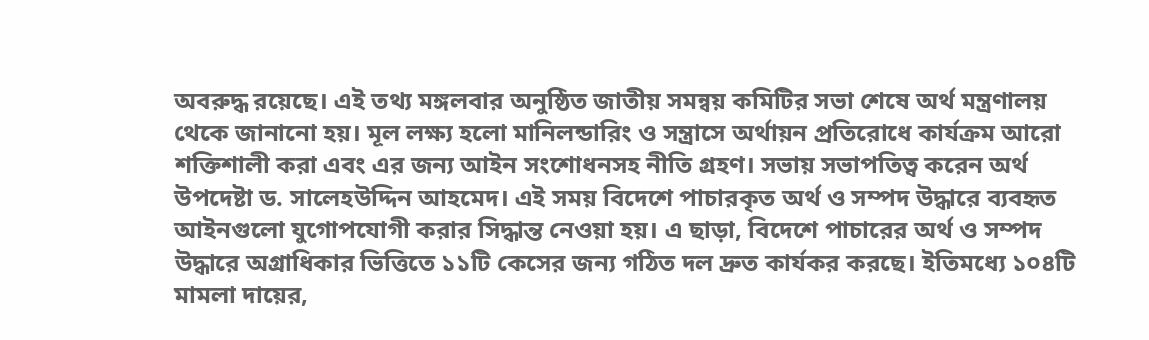অবরুদ্ধ রয়েছে। এই তথ্য মঙ্গলবার অনুষ্ঠিত জাতীয় সমন্বয় কমিটির সভা শেষে অর্থ মন্ত্রণালয় থেকে জানানো হয়। মূল লক্ষ্য হলো মানিলন্ডারিং ও সন্ত্রাসে অর্থায়ন প্রতিরোধে কার্যক্রম আরো শক্তিশালী করা এবং এর জন্য আইন সংশোধনসহ নীতি গ্রহণ। সভায় সভাপতিত্ব করেন অর্থ উপদেষ্টা ড. সালেহউদ্দিন আহমেদ। এই সময় বিদেশে পাচারকৃত অর্থ ও সম্পদ উদ্ধারে ব্যবহৃত আইনগুলো যুগোপযোগী করার সিদ্ধান্ত নেওয়া হয়। এ ছাড়া, বিদেশে পাচারের অর্থ ও সম্পদ উদ্ধারে অগ্রাধিকার ভিত্তিতে ১১টি কেসের জন্য গঠিত দল দ্রুত কার্যকর করছে। ইতিমধ্যে ১০৪টি মামলা দায়ের,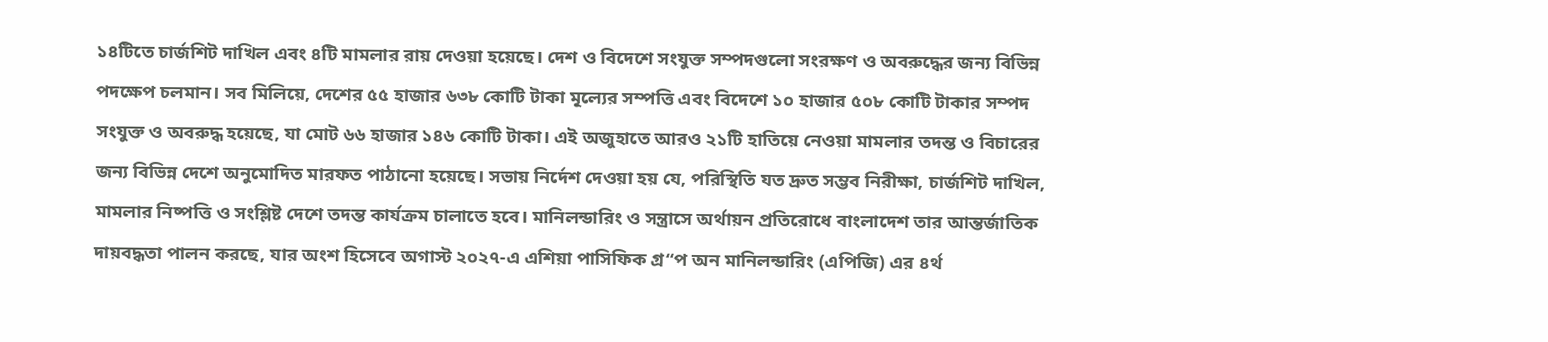১৪টিতে চার্জশিট দাখিল এবং ৪টি মামলার রায় দেওয়া হয়েছে। দেশ ও বিদেশে সংযুক্ত সম্পদগুলো সংরক্ষণ ও অবরুদ্ধের জন্য বিভিন্ন পদক্ষেপ চলমান। সব মিলিয়ে, দেশের ৫৫ হাজার ৬৩৮ কোটি টাকা মূল্যের সম্পত্তি এবং বিদেশে ১০ হাজার ৫০৮ কোটি টাকার সম্পদ সংযুক্ত ও অবরুদ্ধ হয়েছে, যা মোট ৬৬ হাজার ১৪৬ কোটি টাকা। এই অজুহাতে আরও ২১টি হাতিয়ে নেওয়া মামলার তদন্ত ও বিচারের জন্য বিভিন্ন দেশে অনুমোদিত মারফত পাঠানো হয়েছে। সভায় নির্দেশ দেওয়া হয় যে, পরিস্থিতি যত দ্রুত সম্ভব নিরীক্ষা, চার্জশিট দাখিল, মামলার নিষ্পত্তি ও সংশ্লিষ্ট দেশে তদন্ত কার্যক্রম চালাতে হবে। মানিলন্ডারিং ও সন্ত্রাসে অর্থায়ন প্রতিরোধে বাংলাদেশ তার আন্তর্জাতিক দায়বদ্ধতা পালন করছে, যার অংশ হিসেবে অগাস্ট ২০২৭-এ এশিয়া পাসিফিক গ্র“প অন মানিলন্ডারিং (এপিজি) এর ৪র্থ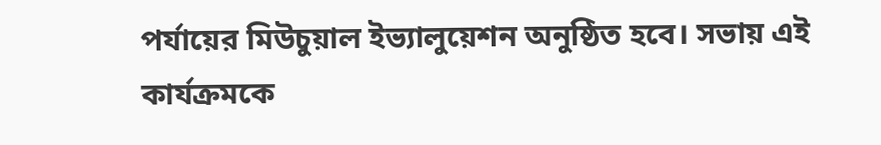পর্যায়ের মিউচুয়াল ইভ্যালুয়েশন অনুষ্ঠিত হবে। সভায় এই কার্যক্রমকে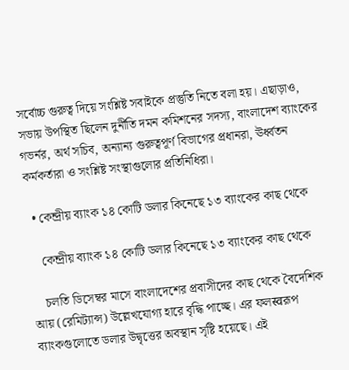সর্বোচ্চ গুরুত্ব দিয়ে সংশ্লিষ্ট সবাইকে প্রস্তুতি নিতে বলা হয়। এছাড়াও, সভায় উপস্থিত ছিলেন দুর্নীতি দমন কমিশনের সদস্য, বাংলাদেশ ব্যাংকের গভর্নর, অর্থ সচিব, অন্যান্য গুরুত্বপূর্ণ বিভাগের প্রধানরা, ঊর্ধ্বতন কর্মকর্তারা ও সংশ্লিষ্ট সংস্থাগুলোর প্রতিনিধিরা।

  • কেন্দ্রীয় ব্যাংক ১৪ কোটি ডলার কিনেছে ১৩ ব্যাংকের কাছ থেকে

    কেন্দ্রীয় ব্যাংক ১৪ কোটি ডলার কিনেছে ১৩ ব্যাংকের কাছ থেকে

    চলতি ডিসেম্বর মাসে বাংলাদেশের প্রবাসীদের কাছ থেকে বৈদেশিক আয় (রেমিট্যান্স) উল্লেখযোগ্য হারে বৃদ্ধি পাচ্ছে। এর ফলस्वরূপ ব্যাংকগুলোতে ডলার উদ্বৃত্তের অবস্থান সৃষ্টি হয়েছে। এই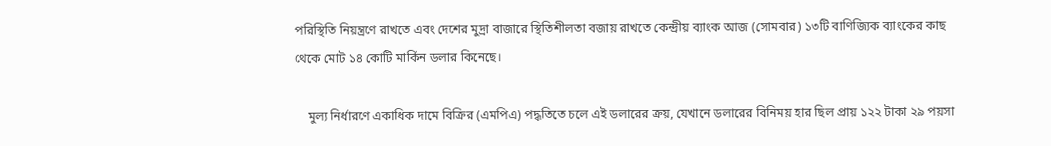পরিস্থিতি নিয়ন্ত্রণে রাখতে এবং দেশের মুদ্রা বাজারে স্থিতিশীলতা বজায় রাখতে কেন্দ্রীয় ব্যাংক আজ (সোমবার) ১৩টি বাণিজ্যিক ব্যাংকের কাছ থেকে মোট ১৪ কোটি মার্কিন ডলার কিনেছে।

    মুল্য নির্ধারণে একাধিক দামে বিক্রির (এমপিএ) পদ্ধতিতে চলে এই ডলারের ক্রয়, যেখানে ডলারের বিনিময় হার ছিল প্রায় ১২২ টাকা ২৯ পয়সা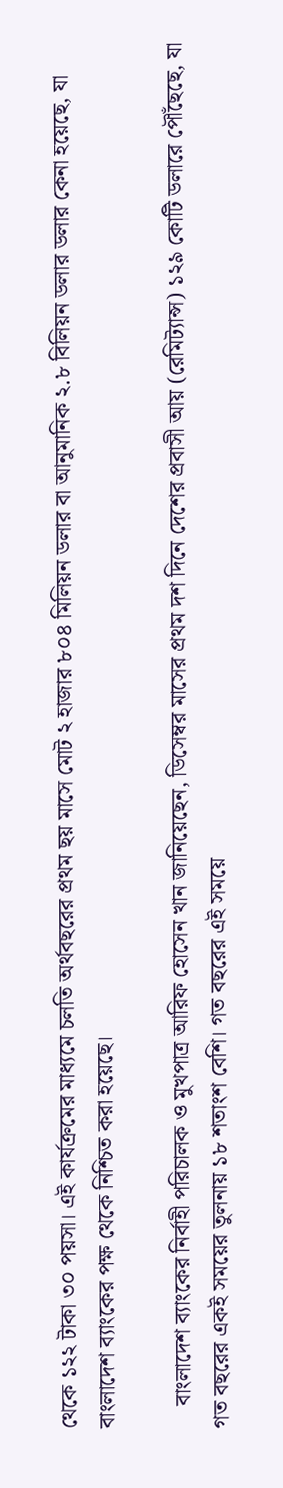থেকে ১২২ টাকা ৩০ পয়সা। এই কার্যক্রমের মাধ্যমে চলতি অর্থবছরের প্রথম ছয় মাসে মোট ২ হাজার ৮০৪ মিলিয়ন ডলার বা আনুমানিক ২.৮ বিলিয়ন ডলার ডলার কেনা হয়েছে, যা বাংলাদেশ ব্যাংকের পক্ষ থেকে নিশ্চিত করা হয়েছে।

    বাংলাদেশ ব্যাংকের নির্বাহী পরিচালক ও মুখপাত্র আরিফ হোসেন খান জানিয়েছেন, ডিসেম্বর মাসের প্রথম দশ দিনে দেশের প্রবাসী আয় (রেমিট্যান্স) ১২৯ কোটি ডলারে পৌঁছেছে, যা গত বছরের একই সময়ের তুলনায় ১৮ শতাংশ বেশি। গত বছরের এই সময়ে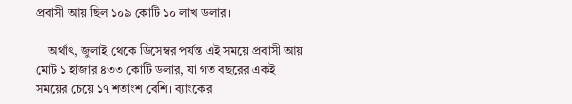প্রবাসী আয় ছিল ১০৯ কোটি ১০ লাখ ডলার।

    অর্থাৎ, জুলাই থেকে ডিসেম্বর পর্যন্ত এই সময়ে প্রবাসী আয় মোট ১ হাজার ৪৩৩ কোটি ডলার, যা গত বছরের একই সময়ের চেয়ে ১৭ শতাংশ বেশি। ব্যাংকের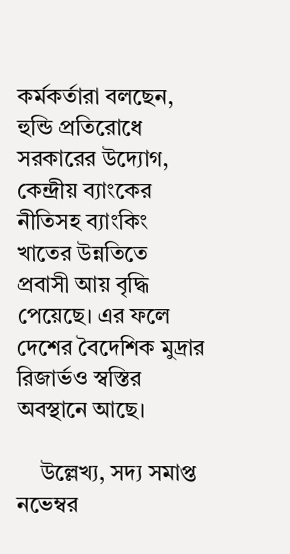কর্মকর্তারা বলছেন, হুন্ডি প্রতিরোধে সরকারের উদ্যোগ, কেন্দ্রীয় ব্যাংকের নীতিসহ ব্যাংকিং খাতের উন্নতিতে প্রবাসী আয় বৃদ্ধি পেয়েছে। এর ফলে দেশের বৈদেশিক মুদ্রার রিজার্ভও স্বস্তির অবস্থানে আছে।

    উল্লেখ্য, সদ্য সমাপ্ত নভেম্বর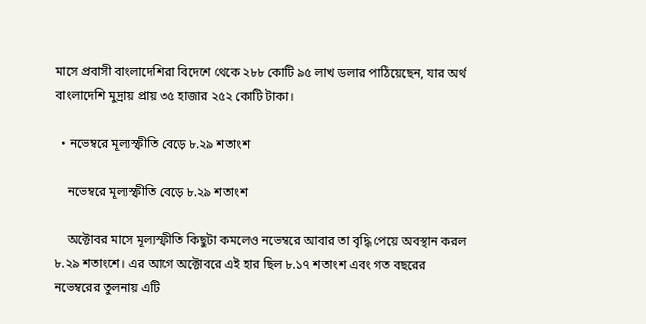মাসে প্রবাসী বাংলাদেশিরা বিদেশে থেকে ২৮৮ কোটি ৯৫ লাখ ডলার পাঠিয়েছেন, যার অর্থ বাংলাদেশি মুদ্রায় প্রায় ৩৫ হাজার ২৫২ কোটি টাকা।

  • নভেম্বরে মূল্যস্ফীতি বেড়ে ৮.২৯ শতাংশ

    নভেম্বরে মূল্যস্ফীতি বেড়ে ৮.২৯ শতাংশ

    অক্টোবর মাসে মূল্যস্ফীতি কিছুটা কমলেও নভেম্বরে আবার তা বৃদ্ধি পেয়ে অবস্থান করল ৮.২৯ শতাংশে। এর আগে অক্টোবরে এই হার ছিল ৮.১৭ শতাংশ এবং গত বছরের নভেম্বরের তুলনায় এটি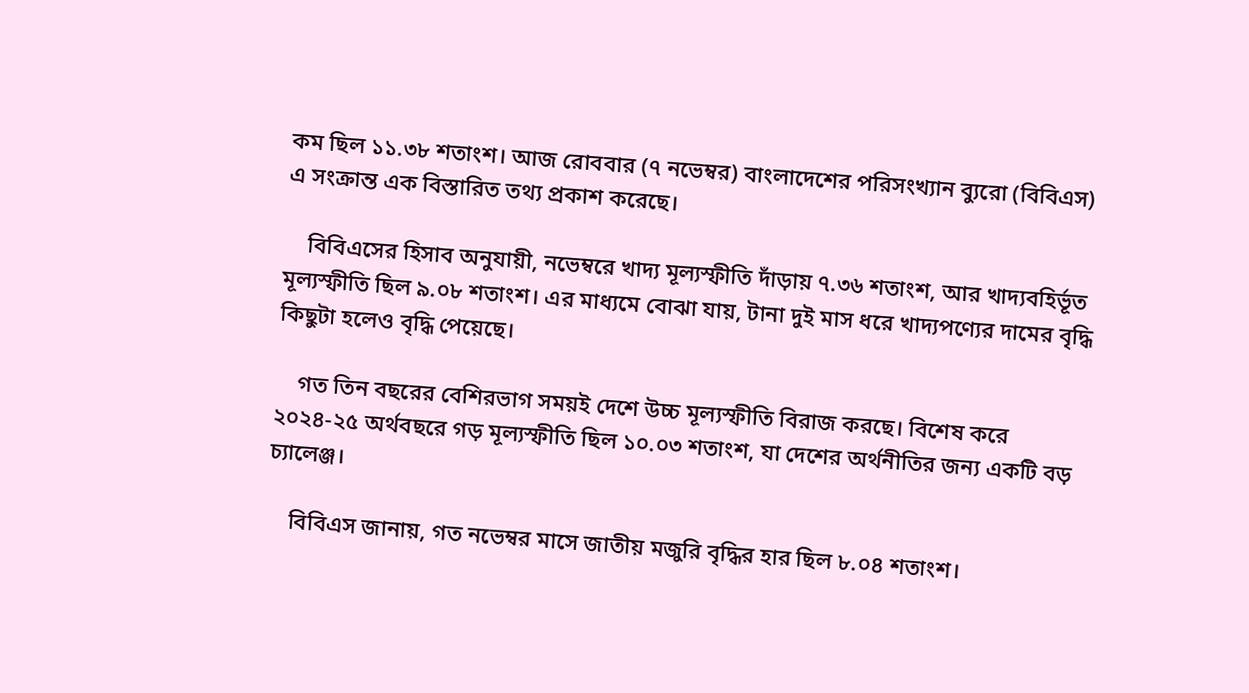কম ছিল ১১.৩৮ শতাংশ। আজ রোববার (৭ নভেম্বর) বাংলাদেশের পরিসংখ্যান ব্যুরো (বিবিএস) এ সংক্রান্ত এক বিস্তারিত তথ্য প্রকাশ করেছে।

    বিবিএসের হিসাব অনুযায়ী, নভেম্বরে খাদ্য মূল্যস্ফীতি দাঁড়ায় ৭.৩৬ শতাংশ, আর খাদ্যবহির্ভূত মূল্যস্ফীতি ছিল ৯.০৮ শতাংশ। এর মাধ্যমে বোঝা যায়, টানা দুই মাস ধরে খাদ্যপণ্যের দামের বৃদ্ধি কিছুটা হলেও বৃদ্ধি পেয়েছে।

    গত তিন বছরের বেশিরভাগ সময়ই দেশে উচ্চ মূল্যস্ফীতি বিরাজ করছে। বিশেষ করে ২০২৪-২৫ অর্থবছরে গড় মূল্যস্ফীতি ছিল ১০.০৩ শতাংশ, যা দেশের অর্থনীতির জন্য একটি বড় চ্যালেঞ্জ।

    বিবিএস জানায়, গত নভেম্বর মাসে জাতীয় মজুরি বৃদ্ধির হার ছিল ৮.০৪ শতাংশ।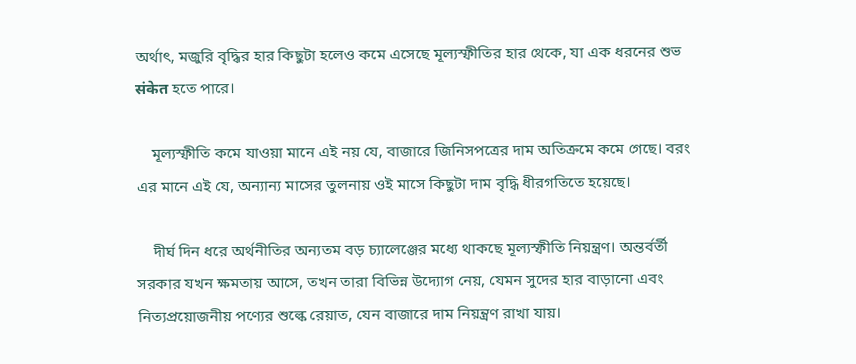অর্থাৎ, মজুরি বৃদ্ধির হার কিছুটা হলেও কমে এসেছে মূল্যস্ফীতির হার থেকে, যা এক ধরনের শুভ संकेत হতে পারে।

    মূল্যস্ফীতি কমে যাওয়া মানে এই নয় যে, বাজারে জিনিসপত্রের দাম অতিক্রমে কমে গেছে। বরং এর মানে এই যে, অন্যান্য মাসের তুলনায় ওই মাসে কিছুটা দাম বৃদ্ধি ধীরগতিতে হয়েছে।

    দীর্ঘ দিন ধরে অর্থনীতির অন্যতম বড় চ্যালেঞ্জের মধ্যে থাকছে মূল্যস্ফীতি নিয়ন্ত্রণ। অন্তর্বর্তী সরকার যখন ক্ষমতায় আসে, তখন তারা বিভিন্ন উদ্যোগ নেয়, যেমন সুদের হার বাড়ানো এবং নিত্যপ্রয়োজনীয় পণ্যের শুল্কে রেয়াত, যেন বাজারে দাম নিয়ন্ত্রণ রাখা যায়।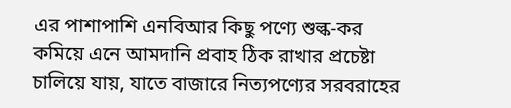এর পাশাপাশি এনবিআর কিছু পণ্যে শুল্ক-কর কমিয়ে এনে আমদানি প্রবাহ ঠিক রাখার প্রচেষ্টা চালিয়ে যায়, যাতে বাজারে নিত্যপণ্যের সরবরাহের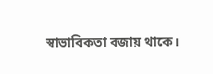স্বাভাবিকতা বজায় থাকে।